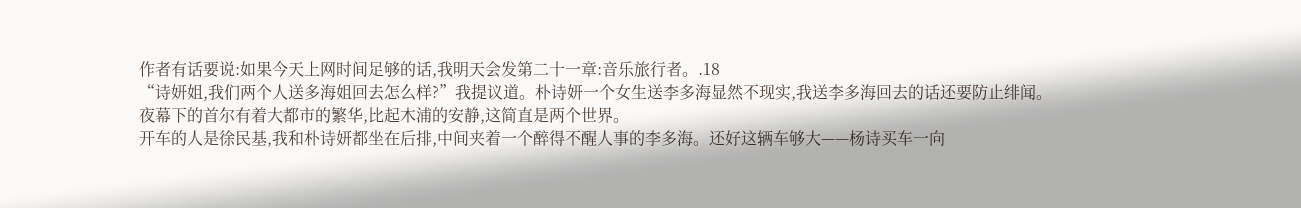作者有话要说:如果今天上网时间足够的话,我明天会发第二十一章:音乐旅行者。.18
“诗妍姐,我们两个人送多海姐回去怎么样?”我提议道。朴诗妍一个女生送李多海显然不现实,我送李多海回去的话还要防止绯闻。
夜幕下的首尔有着大都市的繁华,比起木浦的安静,这简直是两个世界。
开车的人是徐民基,我和朴诗妍都坐在后排,中间夹着一个醉得不醒人事的李多海。还好这辆车够大——杨诗买车一向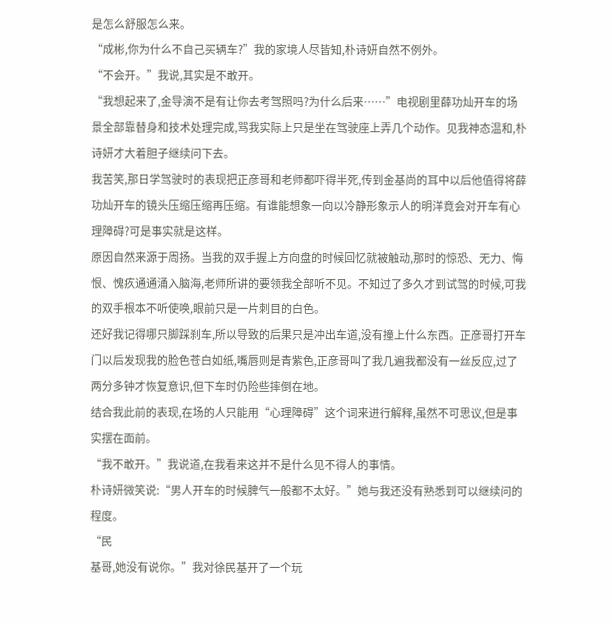是怎么舒服怎么来。
“成彬,你为什么不自己买辆车?”我的家境人尽皆知,朴诗妍自然不例外。
“不会开。”我说,其实是不敢开。
“我想起来了,金导演不是有让你去考驾照吗?为什么后来……”电视剧里薛功灿开车的场景全部靠替身和技术处理完成,骂我实际上只是坐在驾驶座上弄几个动作。见我神态温和,朴诗妍才大着胆子继续问下去。
我苦笑,那日学驾驶时的表现把正彦哥和老师都吓得半死,传到金基尚的耳中以后他值得将薛功灿开车的镜头压缩压缩再压缩。有谁能想象一向以冷静形象示人的明洋竟会对开车有心理障碍?可是事实就是这样。
原因自然来源于周扬。当我的双手握上方向盘的时候回忆就被触动,那时的惊恐、无力、悔恨、愧疚通通涌入脑海,老师所讲的要领我全部听不见。不知过了多久才到试驾的时候,可我的双手根本不听使唤,眼前只是一片刺目的白色。
还好我记得哪只脚踩刹车,所以导致的后果只是冲出车道,没有撞上什么东西。正彦哥打开车门以后发现我的脸色苍白如纸,嘴唇则是青紫色,正彦哥叫了我几遍我都没有一丝反应,过了两分多钟才恢复意识,但下车时仍险些摔倒在地。
结合我此前的表现,在场的人只能用“心理障碍”这个词来进行解释,虽然不可思议,但是事实摆在面前。
“我不敢开。”我说道,在我看来这并不是什么见不得人的事情。
朴诗妍微笑说:“男人开车的时候脾气一般都不太好。”她与我还没有熟悉到可以继续问的程度。
“民
基哥,她没有说你。”我对徐民基开了一个玩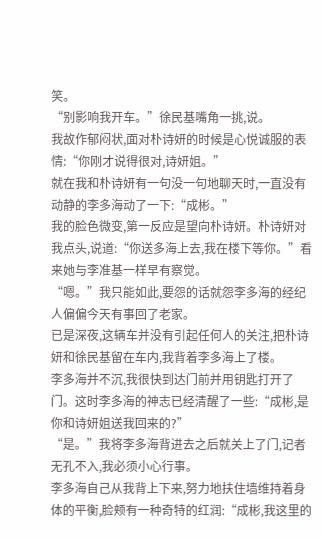笑。
“别影响我开车。”徐民基嘴角一挑,说。
我故作郁闷状,面对朴诗妍的时候是心悦诚服的表情:“你刚才说得很对,诗妍姐。”
就在我和朴诗妍有一句没一句地聊天时,一直没有动静的李多海动了一下:“成彬。”
我的脸色微变,第一反应是望向朴诗妍。朴诗妍对我点头,说道:“你送多海上去,我在楼下等你。”看来她与李准基一样早有察觉。
“嗯。”我只能如此,要怨的话就怨李多海的经纪人偏偏今天有事回了老家。
已是深夜,这辆车并没有引起任何人的关注,把朴诗妍和徐民基留在车内,我背着李多海上了楼。
李多海并不沉,我很快到达门前并用钥匙打开了门。这时李多海的神志已经清醒了一些:“成彬,是你和诗妍姐送我回来的?”
“是。”我将李多海背进去之后就关上了门,记者无孔不入,我必须小心行事。
李多海自己从我背上下来,努力地扶住墙维持着身体的平衡,脸颊有一种奇特的红润:“成彬,我这里的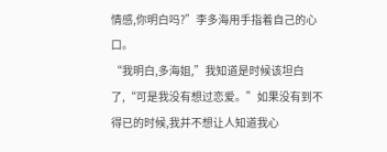情感,你明白吗?”李多海用手指着自己的心口。
“我明白,多海姐,”我知道是时候该坦白了,“可是我没有想过恋爱。”如果没有到不得已的时候,我并不想让人知道我心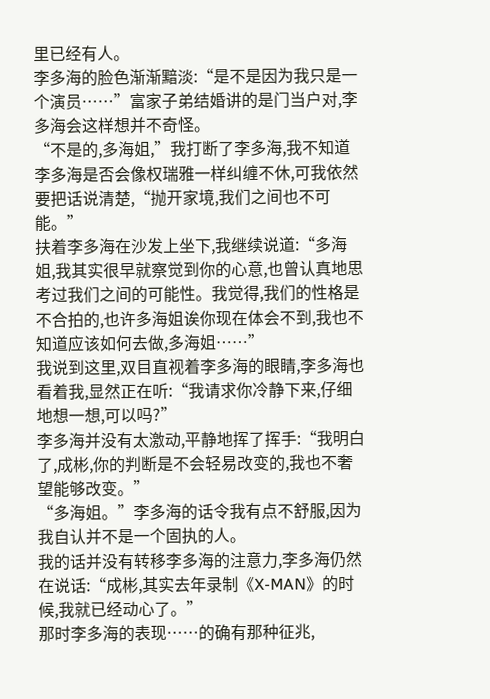里已经有人。
李多海的脸色渐渐黯淡:“是不是因为我只是一个演员……”富家子弟结婚讲的是门当户对,李多海会这样想并不奇怪。
“不是的,多海姐,”我打断了李多海,我不知道李多海是否会像权瑞雅一样纠缠不休,可我依然要把话说清楚,“抛开家境,我们之间也不可能。”
扶着李多海在沙发上坐下,我继续说道:“多海姐,我其实很早就察觉到你的心意,也曾认真地思考过我们之间的可能性。我觉得,我们的性格是不合拍的,也许多海姐诶你现在体会不到,我也不知道应该如何去做,多海姐……”
我说到这里,双目直视着李多海的眼睛,李多海也看着我,显然正在听:“我请求你冷静下来,仔细地想一想,可以吗?”
李多海并没有太激动,平静地挥了挥手:“我明白了,成彬,你的判断是不会轻易改变的,我也不奢望能够改变。”
“多海姐。”李多海的话令我有点不舒服,因为我自认并不是一个固执的人。
我的话并没有转移李多海的注意力,李多海仍然在说话:“成彬,其实去年录制《X-MAN》的时候,我就已经动心了。”
那时李多海的表现……的确有那种征兆,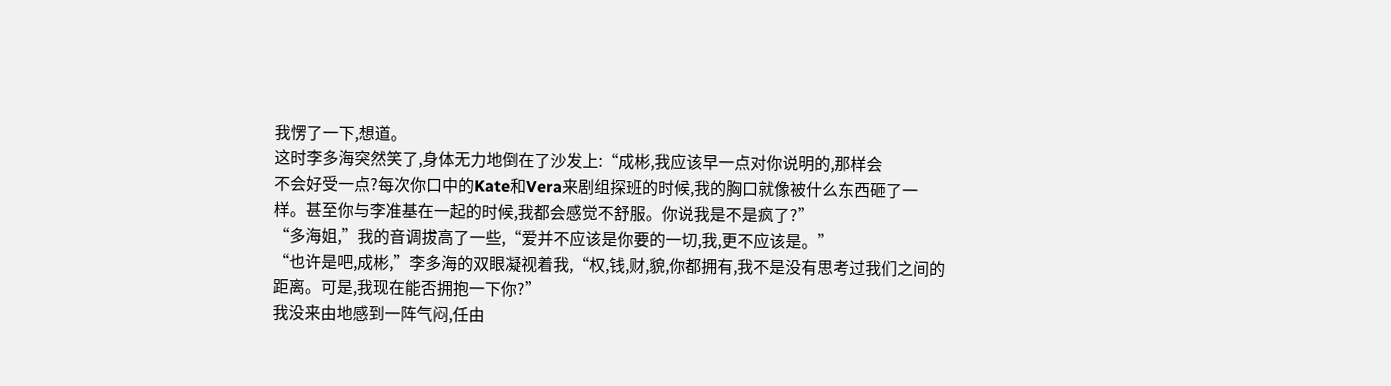我愣了一下,想道。
这时李多海突然笑了,身体无力地倒在了沙发上:“成彬,我应该早一点对你说明的,那样会
不会好受一点?每次你口中的Kate和Vera来剧组探班的时候,我的胸口就像被什么东西砸了一样。甚至你与李准基在一起的时候,我都会感觉不舒服。你说我是不是疯了?”
“多海姐,”我的音调拔高了一些,“爱并不应该是你要的一切,我,更不应该是。”
“也许是吧,成彬,”李多海的双眼凝视着我,“权,钱,财,貌,你都拥有,我不是没有思考过我们之间的距离。可是,我现在能否拥抱一下你?”
我没来由地感到一阵气闷,任由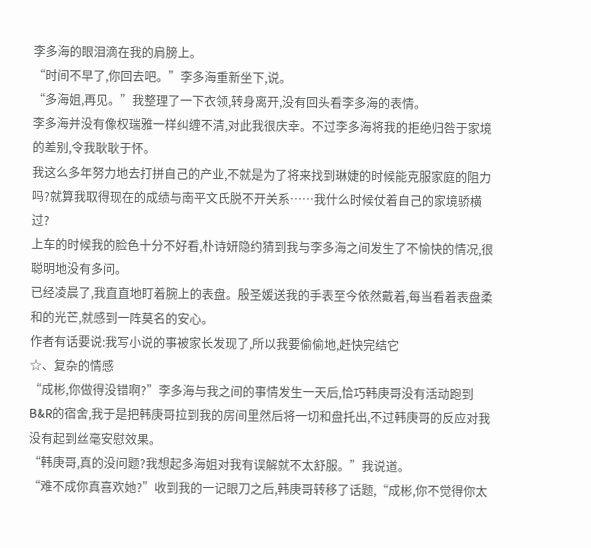李多海的眼泪滴在我的肩膀上。
“时间不早了,你回去吧。”李多海重新坐下,说。
“多海姐,再见。”我整理了一下衣领,转身离开,没有回头看李多海的表情。
李多海并没有像权瑞雅一样纠缠不清,对此我很庆幸。不过李多海将我的拒绝归咎于家境的差别,令我耿耿于怀。
我这么多年努力地去打拼自己的产业,不就是为了将来找到琳婕的时候能克服家庭的阻力吗?就算我取得现在的成绩与南平文氏脱不开关系……我什么时候仗着自己的家境骄横过?
上车的时候我的脸色十分不好看,朴诗妍隐约猜到我与李多海之间发生了不愉快的情况,很聪明地没有多问。
已经凌晨了,我直直地盯着腕上的表盘。殷圣媛送我的手表至今依然戴着,每当看着表盘柔和的光芒,就感到一阵莫名的安心。
作者有话要说:我写小说的事被家长发现了,所以我要偷偷地,赶快完结它
☆、复杂的情感
“成彬,你做得没错啊?”李多海与我之间的事情发生一天后,恰巧韩庚哥没有活动跑到B&R的宿舍,我于是把韩庚哥拉到我的房间里然后将一切和盘托出,不过韩庚哥的反应对我没有起到丝毫安慰效果。
“韩庚哥,真的没问题?我想起多海姐对我有误解就不太舒服。”我说道。
“难不成你真喜欢她?”收到我的一记眼刀之后,韩庚哥转移了话题,“成彬,你不觉得你太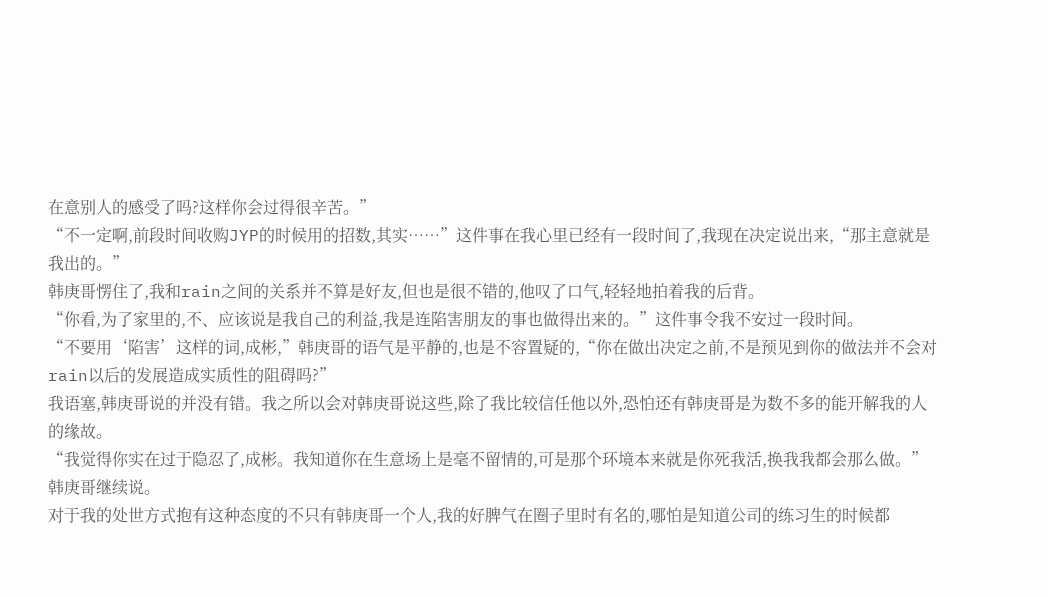在意别人的感受了吗?这样你会过得很辛苦。”
“不一定啊,前段时间收购JYP的时候用的招数,其实……”这件事在我心里已经有一段时间了,我现在决定说出来,“那主意就是我出的。”
韩庚哥愣住了,我和rain之间的关系并不算是好友,但也是很不错的,他叹了口气,轻轻地拍着我的后背。
“你看,为了家里的,不、应该说是我自己的利益,我是连陷害朋友的事也做得出来的。”这件事令我不安过一段时间。
“不要用‘陷害’这样的词,成彬,”韩庚哥的语气是平静的,也是不容置疑的,“你在做出决定之前,不是预见到你的做法并不会对rain以后的发展造成实质性的阻碍吗?”
我语塞,韩庚哥说的并没有错。我之所以会对韩庚哥说这些,除了我比较信任他以外,恐怕还有韩庚哥是为数不多的能开解我的人的缘故。
“我觉得你实在过于隐忍了,成彬。我知道你在生意场上是毫不留情的,可是那个环境本来就是你死我活,换我我都会那么做。”韩庚哥继续说。
对于我的处世方式抱有这种态度的不只有韩庚哥一个人,我的好脾气在圈子里时有名的,哪怕是知道公司的练习生的时候都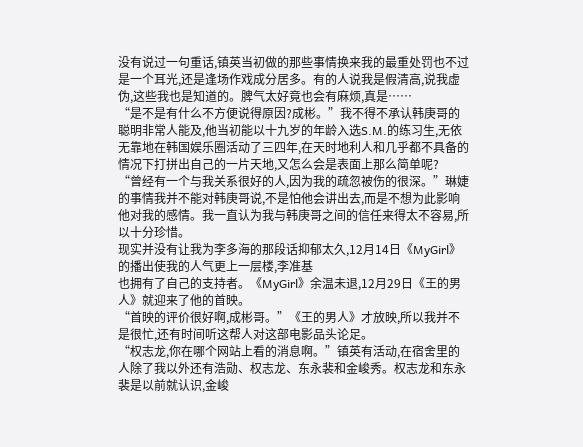没有说过一句重话,镇英当初做的那些事情换来我的最重处罚也不过是一个耳光,还是逢场作戏成分居多。有的人说我是假清高,说我虚伪,这些我也是知道的。脾气太好竟也会有麻烦,真是……
“是不是有什么不方便说得原因?成彬。”我不得不承认韩庚哥的聪明非常人能及,他当初能以十九岁的年龄入选S.M.的练习生,无依无靠地在韩国娱乐圈活动了三四年,在天时地利人和几乎都不具备的情况下打拼出自己的一片天地,又怎么会是表面上那么简单呢?
“曾经有一个与我关系很好的人,因为我的疏忽被伤的很深。”琳婕的事情我并不能对韩庚哥说,不是怕他会讲出去,而是不想为此影响他对我的感情。我一直认为我与韩庚哥之间的信任来得太不容易,所以十分珍惜。
现实并没有让我为李多海的那段话抑郁太久,12月14日《MyGirl》的播出使我的人气更上一层楼,李准基
也拥有了自己的支持者。《MyGirl》余温未退,12月29日《王的男人》就迎来了他的首映。
“首映的评价很好啊,成彬哥。”《王的男人》才放映,所以我并不是很忙,还有时间听这帮人对这部电影品头论足。
“权志龙,你在哪个网站上看的消息啊。”镇英有活动,在宿舍里的人除了我以外还有浩勋、权志龙、东永裴和金峻秀。权志龙和东永裴是以前就认识,金峻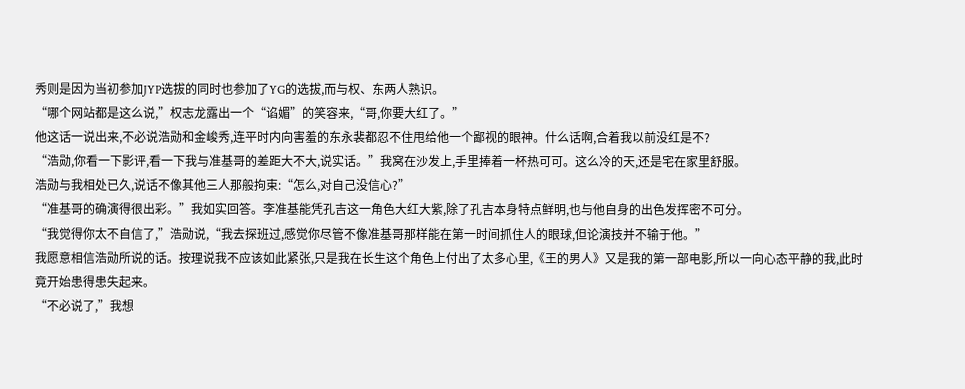秀则是因为当初参加JYP选拔的同时也参加了YG的选拔,而与权、东两人熟识。
“哪个网站都是这么说,”权志龙露出一个“谄媚”的笑容来,“哥,你要大红了。”
他这话一说出来,不必说浩勋和金峻秀,连平时内向害羞的东永裴都忍不住甩给他一个鄙视的眼神。什么话啊,合着我以前没红是不?
“浩勋,你看一下影评,看一下我与准基哥的差距大不大,说实话。”我窝在沙发上,手里捧着一杯热可可。这么冷的天,还是宅在家里舒服。
浩勋与我相处已久,说话不像其他三人那般拘束:“怎么,对自己没信心?”
“准基哥的确演得很出彩。”我如实回答。李准基能凭孔吉这一角色大红大紫,除了孔吉本身特点鲜明,也与他自身的出色发挥密不可分。
“我觉得你太不自信了,”浩勋说,“我去探班过,感觉你尽管不像准基哥那样能在第一时间抓住人的眼球,但论演技并不输于他。”
我愿意相信浩勋所说的话。按理说我不应该如此紧张,只是我在长生这个角色上付出了太多心里,《王的男人》又是我的第一部电影,所以一向心态平静的我,此时竟开始患得患失起来。
“不必说了,”我想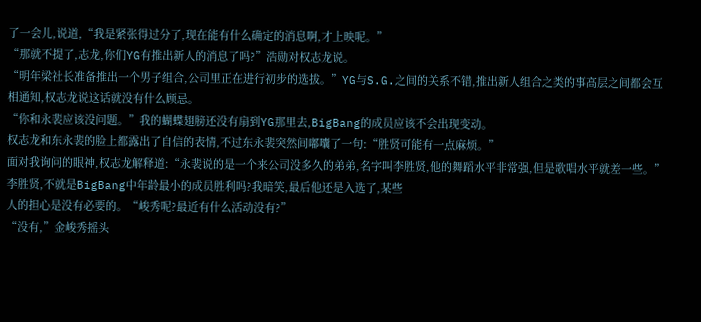了一会儿,说道,“我是紧张得过分了,现在能有什么确定的消息啊,才上映呢。”
“那就不提了,志龙,你们YG有推出新人的消息了吗?”浩勋对权志龙说。
“明年梁社长准备推出一个男子组合,公司里正在进行初步的选拔。”YG与S.G.之间的关系不错,推出新人组合之类的事高层之间都会互相通知,权志龙说这话就没有什么顾忌。
“你和永裴应该没问题。”我的蝴蝶翅膀还没有扇到YG那里去,BigBang的成员应该不会出现变动。
权志龙和东永裴的脸上都露出了自信的表情,不过东永裴突然间嘟囔了一句:“胜贤可能有一点麻烦。”
面对我询问的眼神,权志龙解释道:“永裴说的是一个来公司没多久的弟弟,名字叫李胜贤,他的舞蹈水平非常强,但是歌唱水平就差一些。”
李胜贤,不就是BigBang中年龄最小的成员胜利吗?我暗笑,最后他还是入选了,某些
人的担心是没有必要的。“峻秀呢?最近有什么活动没有?”
“没有,”金峻秀摇头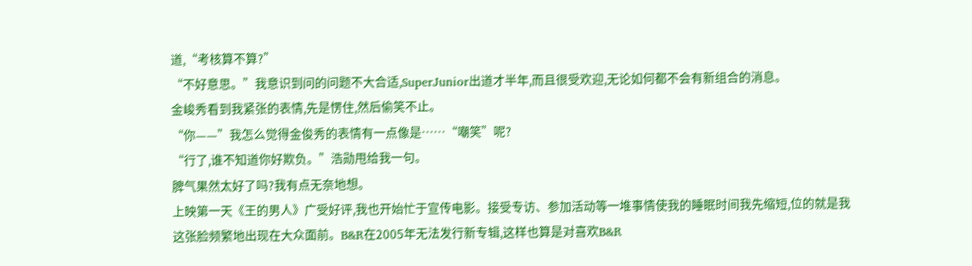道,“考核算不算?”
“不好意思。”我意识到问的问题不大合适,SuperJunior出道才半年,而且很受欢迎,无论如何都不会有新组合的消息。
金峻秀看到我紧张的表情,先是愣住,然后偷笑不止。
“你——”我怎么觉得金俊秀的表情有一点像是……“嘲笑”呢?
“行了,谁不知道你好欺负。”浩勋甩给我一句。
脾气果然太好了吗?我有点无奈地想。
上映第一天《王的男人》广受好评,我也开始忙于宣传电影。接受专访、参加活动等一堆事情使我的睡眠时间我先缩短,位的就是我这张脸频繁地出现在大众面前。B&R在2005年无法发行新专辑,这样也算是对喜欢B&R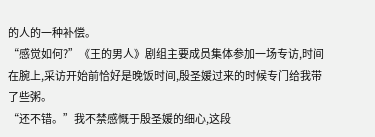的人的一种补偿。
“感觉如何?”《王的男人》剧组主要成员集体参加一场专访,时间在腕上,采访开始前恰好是晚饭时间,殷圣媛过来的时候专门给我带了些粥。
“还不错。”我不禁感慨于殷圣媛的细心,这段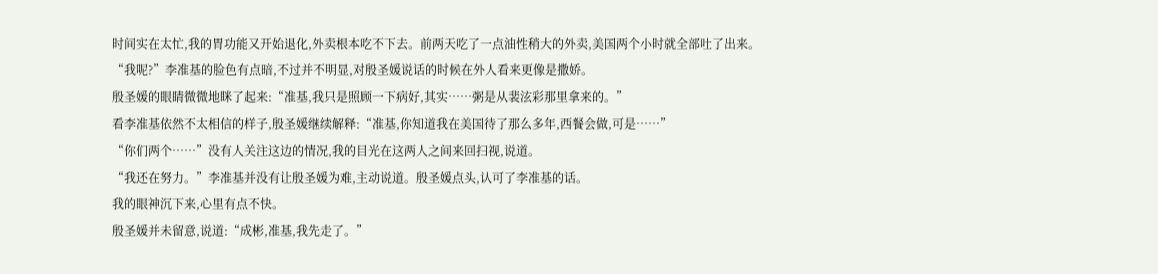时间实在太忙,我的胃功能又开始退化,外卖根本吃不下去。前两天吃了一点油性稍大的外卖,美国两个小时就全部吐了出来。
“我呢?”李准基的脸色有点暗,不过并不明显,对殷圣媛说话的时候在外人看来更像是撒娇。
殷圣媛的眼睛微微地眯了起来:“准基,我只是照顾一下病好,其实……粥是从裴泫彩那里拿来的。”
看李准基依然不太相信的样子,殷圣媛继续解释:“准基,你知道我在美国待了那么多年,西餐会做,可是……”
“你们两个……”没有人关注这边的情况,我的目光在这两人之间来回扫视,说道。
“我还在努力。”李准基并没有让殷圣媛为难,主动说道。殷圣媛点头,认可了李准基的话。
我的眼神沉下来,心里有点不快。
殷圣媛并未留意,说道:“成彬,准基,我先走了。”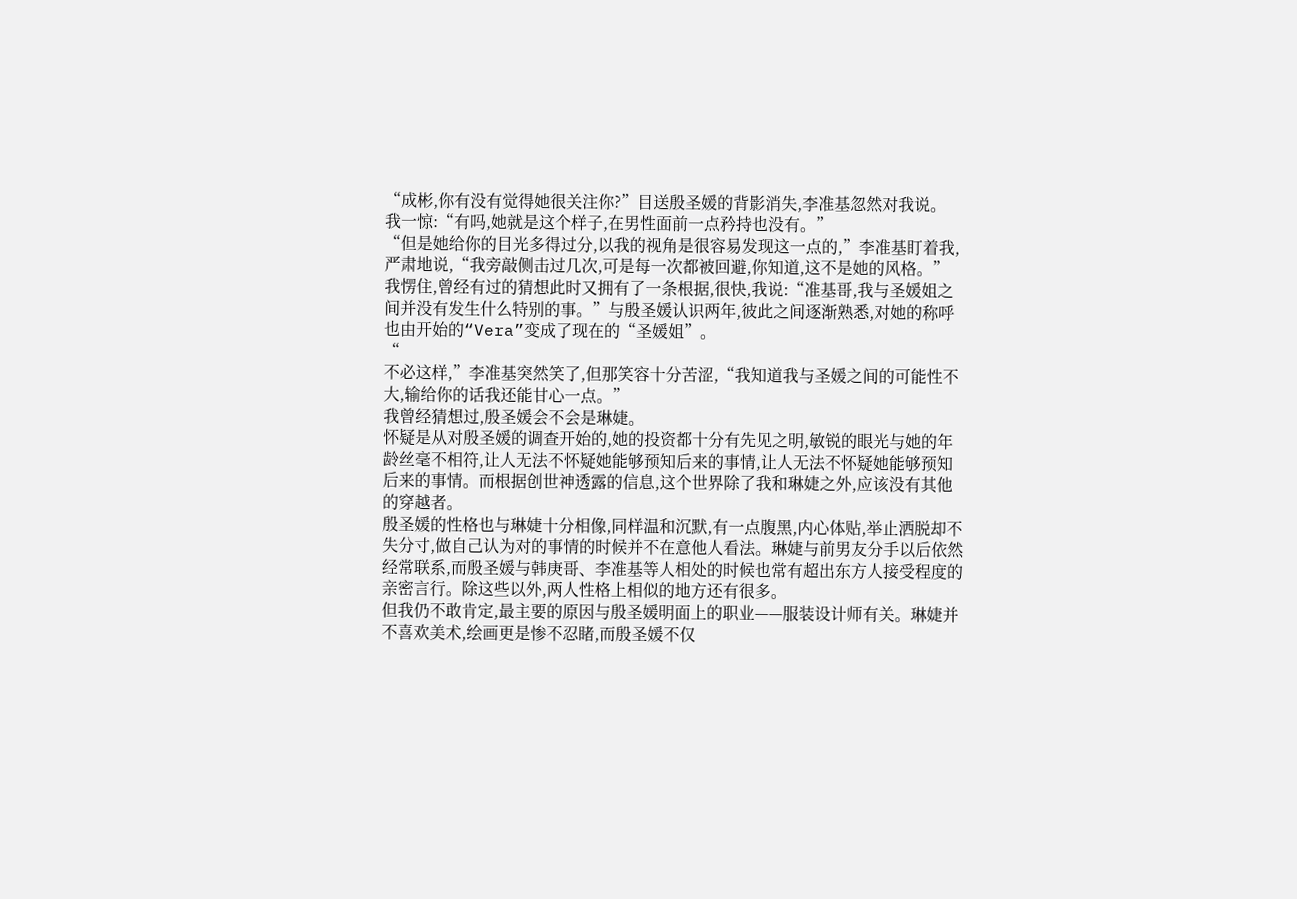“成彬,你有没有觉得她很关注你?”目送殷圣媛的背影消失,李准基忽然对我说。
我一惊:“有吗,她就是这个样子,在男性面前一点矜持也没有。”
“但是她给你的目光多得过分,以我的视角是很容易发现这一点的,”李准基盯着我,严肃地说,“我旁敲侧击过几次,可是每一次都被回避,你知道,这不是她的风格。”
我愣住,曾经有过的猜想此时又拥有了一条根据,很快,我说:“准基哥,我与圣媛姐之间并没有发生什么特别的事。”与殷圣媛认识两年,彼此之间逐渐熟悉,对她的称呼也由开始的“Vera”变成了现在的“圣媛姐”。
“
不必这样,”李准基突然笑了,但那笑容十分苦涩,“我知道我与圣媛之间的可能性不大,输给你的话我还能甘心一点。”
我曾经猜想过,殷圣媛会不会是琳婕。
怀疑是从对殷圣媛的调查开始的,她的投资都十分有先见之明,敏锐的眼光与她的年龄丝毫不相符,让人无法不怀疑她能够预知后来的事情,让人无法不怀疑她能够预知后来的事情。而根据创世神透露的信息,这个世界除了我和琳婕之外,应该没有其他的穿越者。
殷圣媛的性格也与琳婕十分相像,同样温和沉默,有一点腹黑,内心体贴,举止洒脱却不失分寸,做自己认为对的事情的时候并不在意他人看法。琳婕与前男友分手以后依然经常联系,而殷圣媛与韩庚哥、李准基等人相处的时候也常有超出东方人接受程度的亲密言行。除这些以外,两人性格上相似的地方还有很多。
但我仍不敢肯定,最主要的原因与殷圣媛明面上的职业——服装设计师有关。琳婕并不喜欢美术,绘画更是惨不忍睹,而殷圣媛不仅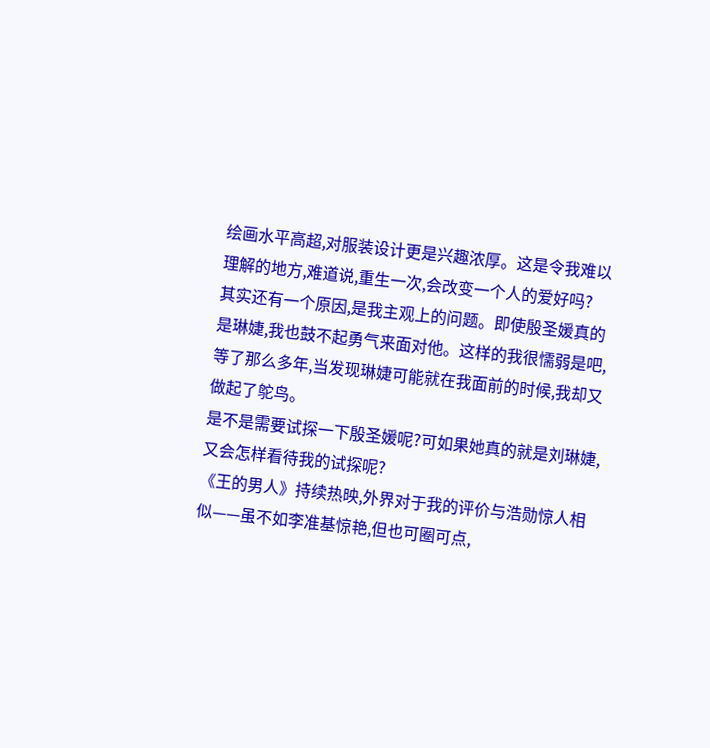绘画水平高超,对服装设计更是兴趣浓厚。这是令我难以理解的地方,难道说,重生一次,会改变一个人的爱好吗?
其实还有一个原因,是我主观上的问题。即使殷圣媛真的是琳婕,我也鼓不起勇气来面对他。这样的我很懦弱是吧,等了那么多年,当发现琳婕可能就在我面前的时候,我却又做起了鸵鸟。
是不是需要试探一下殷圣媛呢?可如果她真的就是刘琳婕,又会怎样看待我的试探呢?
《王的男人》持续热映,外界对于我的评价与浩勋惊人相似——虽不如李准基惊艳,但也可圈可点,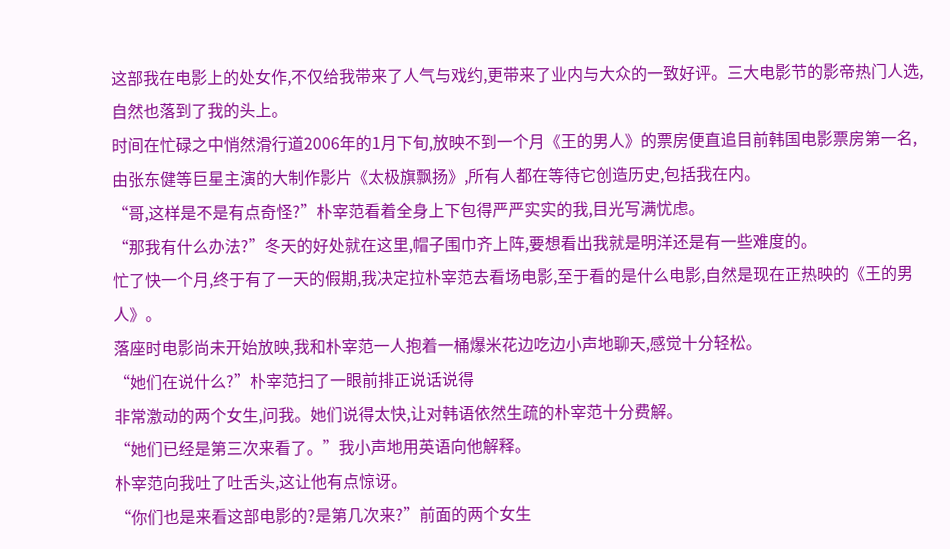这部我在电影上的处女作,不仅给我带来了人气与戏约,更带来了业内与大众的一致好评。三大电影节的影帝热门人选,自然也落到了我的头上。
时间在忙碌之中悄然滑行道2006年的1月下旬,放映不到一个月《王的男人》的票房便直追目前韩国电影票房第一名,由张东健等巨星主演的大制作影片《太极旗飘扬》,所有人都在等待它创造历史,包括我在内。
“哥,这样是不是有点奇怪?”朴宰范看着全身上下包得严严实实的我,目光写满忧虑。
“那我有什么办法?”冬天的好处就在这里,帽子围巾齐上阵,要想看出我就是明洋还是有一些难度的。
忙了快一个月,终于有了一天的假期,我决定拉朴宰范去看场电影,至于看的是什么电影,自然是现在正热映的《王的男人》。
落座时电影尚未开始放映,我和朴宰范一人抱着一桶爆米花边吃边小声地聊天,感觉十分轻松。
“她们在说什么?”朴宰范扫了一眼前排正说话说得
非常激动的两个女生,问我。她们说得太快,让对韩语依然生疏的朴宰范十分费解。
“她们已经是第三次来看了。”我小声地用英语向他解释。
朴宰范向我吐了吐舌头,这让他有点惊讶。
“你们也是来看这部电影的?是第几次来?”前面的两个女生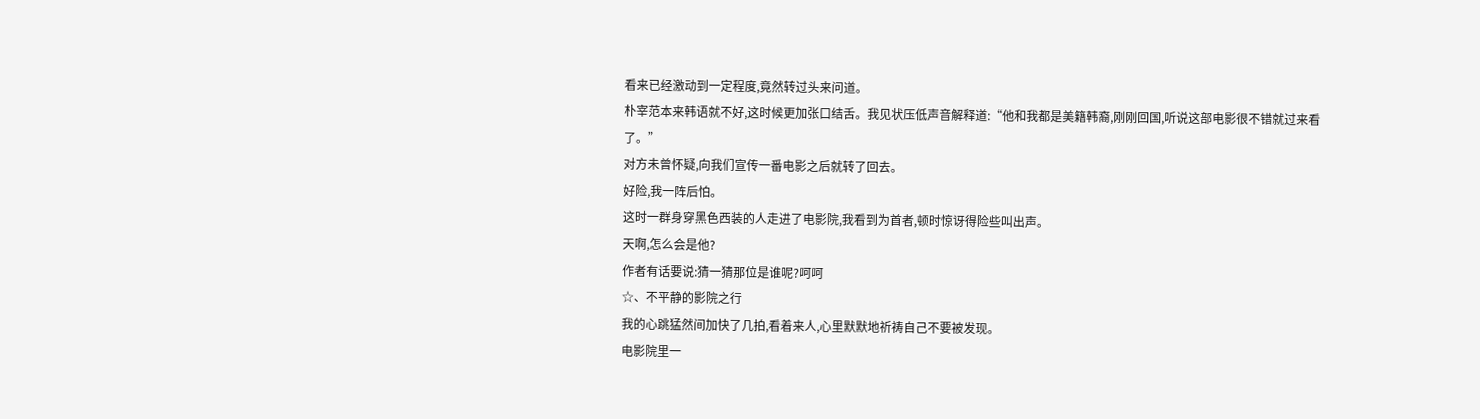看来已经激动到一定程度,竟然转过头来问道。
朴宰范本来韩语就不好,这时候更加张口结舌。我见状压低声音解释道:“他和我都是美籍韩裔,刚刚回国,听说这部电影很不错就过来看了。”
对方未曾怀疑,向我们宣传一番电影之后就转了回去。
好险,我一阵后怕。
这时一群身穿黑色西装的人走进了电影院,我看到为首者,顿时惊讶得险些叫出声。
天啊,怎么会是他?
作者有话要说:猜一猜那位是谁呢?呵呵
☆、不平静的影院之行
我的心跳猛然间加快了几拍,看着来人,心里默默地祈祷自己不要被发现。
电影院里一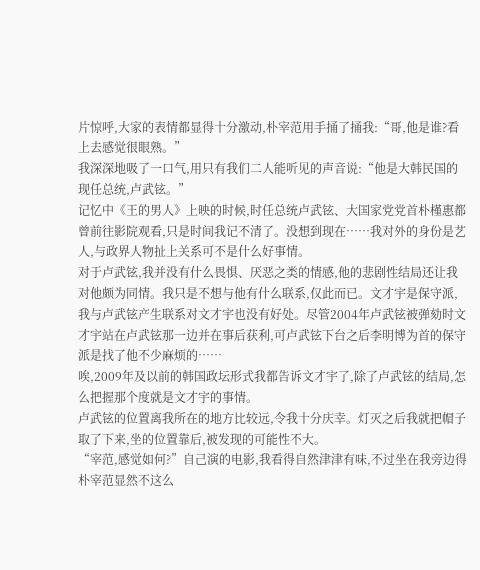片惊呼,大家的表情都显得十分激动,朴宰范用手捅了捅我:“哥,他是谁?看上去感觉很眼熟。”
我深深地吸了一口气,用只有我们二人能听见的声音说:“他是大韩民国的现任总统,卢武铉。”
记忆中《王的男人》上映的时候,时任总统卢武铉、大国家党党首朴槿惠都曾前往影院观看,只是时间我记不清了。没想到现在……我对外的身份是艺人,与政界人物扯上关系可不是什么好事情。
对于卢武铉,我并没有什么畏惧、厌恶之类的情感,他的悲剧性结局还让我对他颇为同情。我只是不想与他有什么联系,仅此而已。文才宇是保守派,我与卢武铉产生联系对文才宇也没有好处。尽管2004年卢武铉被弹劾时文才宇站在卢武铉那一边并在事后获利,可卢武铉下台之后李明博为首的保守派是找了他不少麻烦的……
唉,2009年及以前的韩国政坛形式我都告诉文才宇了,除了卢武铉的结局,怎么把握那个度就是文才宇的事情。
卢武铉的位置离我所在的地方比较远,令我十分庆幸。灯灭之后我就把帽子取了下来,坐的位置靠后,被发现的可能性不大。
“宰范,感觉如何?”自己演的电影,我看得自然津津有味,不过坐在我旁边得朴宰范显然不这么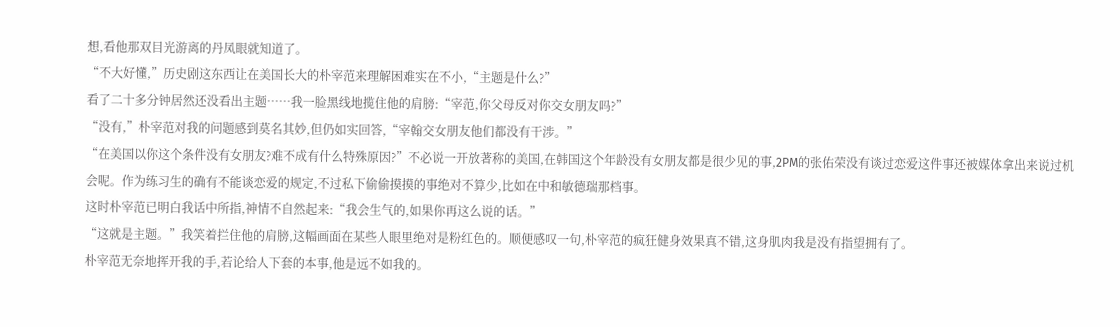想,看他那双目光游离的丹凤眼就知道了。
“不大好懂,”历史剧这东西让在美国长大的朴宰范来理解困难实在不小,“主题是什么?”
看了二十多分钟居然还没看出主题……我一脸黑线地揽住他的肩膀:“宰范,你父母反对你交女朋友吗?”
“没有,”朴宰范对我的问题感到莫名其妙,但仍如实回答,“宰翰交女朋友他们都没有干涉。”
“在美国以你这个条件没有女朋友?难不成有什么特殊原因?”不必说一开放著称的美国,在韩国这个年龄没有女朋友都是很少见的事,2PM的张佑荣没有谈过恋爱这件事还被媒体拿出来说过机会呢。作为练习生的确有不能谈恋爱的规定,不过私下偷偷摸摸的事绝对不算少,比如在中和敏德瑞那档事。
这时朴宰范已明白我话中所指,神情不自然起来:“我会生气的,如果你再这么说的话。”
“这就是主题。”我笑着拦住他的肩膀,这幅画面在某些人眼里绝对是粉红色的。顺便感叹一句,朴宰范的疯狂健身效果真不错,这身肌肉我是没有指望拥有了。
朴宰范无奈地挥开我的手,若论给人下套的本事,他是远不如我的。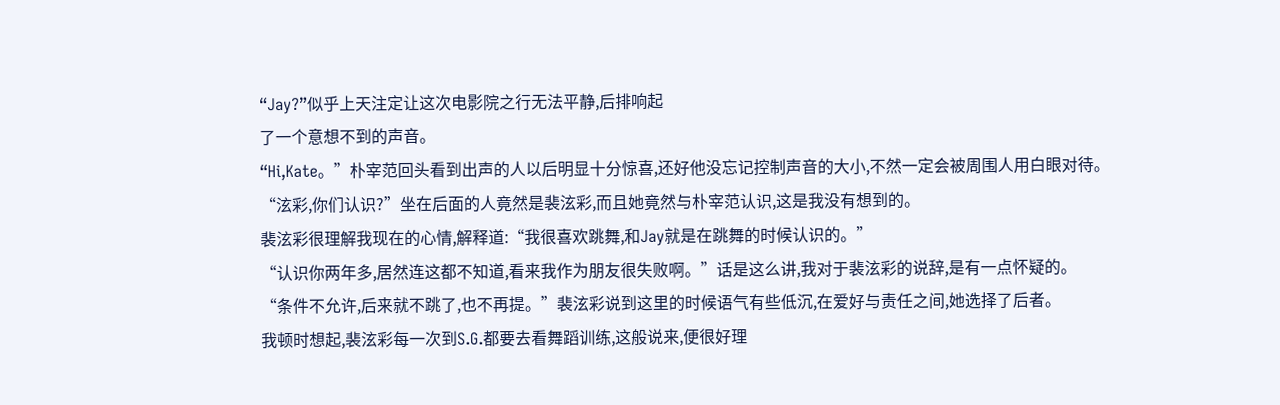“Jay?”似乎上天注定让这次电影院之行无法平静,后排响起
了一个意想不到的声音。
“Hi,Kate。”朴宰范回头看到出声的人以后明显十分惊喜,还好他没忘记控制声音的大小,不然一定会被周围人用白眼对待。
“泫彩,你们认识?”坐在后面的人竟然是裴泫彩,而且她竟然与朴宰范认识,这是我没有想到的。
裴泫彩很理解我现在的心情,解释道:“我很喜欢跳舞,和Jay就是在跳舞的时候认识的。”
“认识你两年多,居然连这都不知道,看来我作为朋友很失败啊。”话是这么讲,我对于裴泫彩的说辞,是有一点怀疑的。
“条件不允许,后来就不跳了,也不再提。”裴泫彩说到这里的时候语气有些低沉,在爱好与责任之间,她选择了后者。
我顿时想起,裴泫彩每一次到S.G.都要去看舞蹈训练,这般说来,便很好理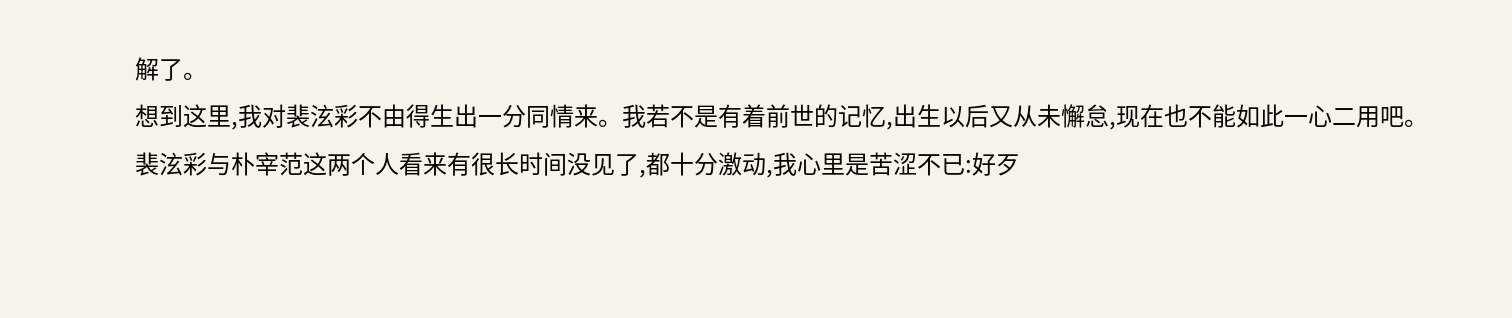解了。
想到这里,我对裴泫彩不由得生出一分同情来。我若不是有着前世的记忆,出生以后又从未懈怠,现在也不能如此一心二用吧。
裴泫彩与朴宰范这两个人看来有很长时间没见了,都十分激动,我心里是苦涩不已:好歹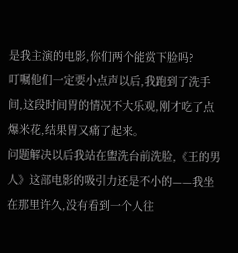是我主演的电影,你们两个能赏下脸吗?
叮嘱他们一定要小点声以后,我跑到了洗手间,这段时间胃的情况不大乐观,刚才吃了点爆米花,结果胃又痛了起来。
问题解决以后我站在盥洗台前洗脸,《王的男人》这部电影的吸引力还是不小的——我坐在那里许久,没有看到一个人往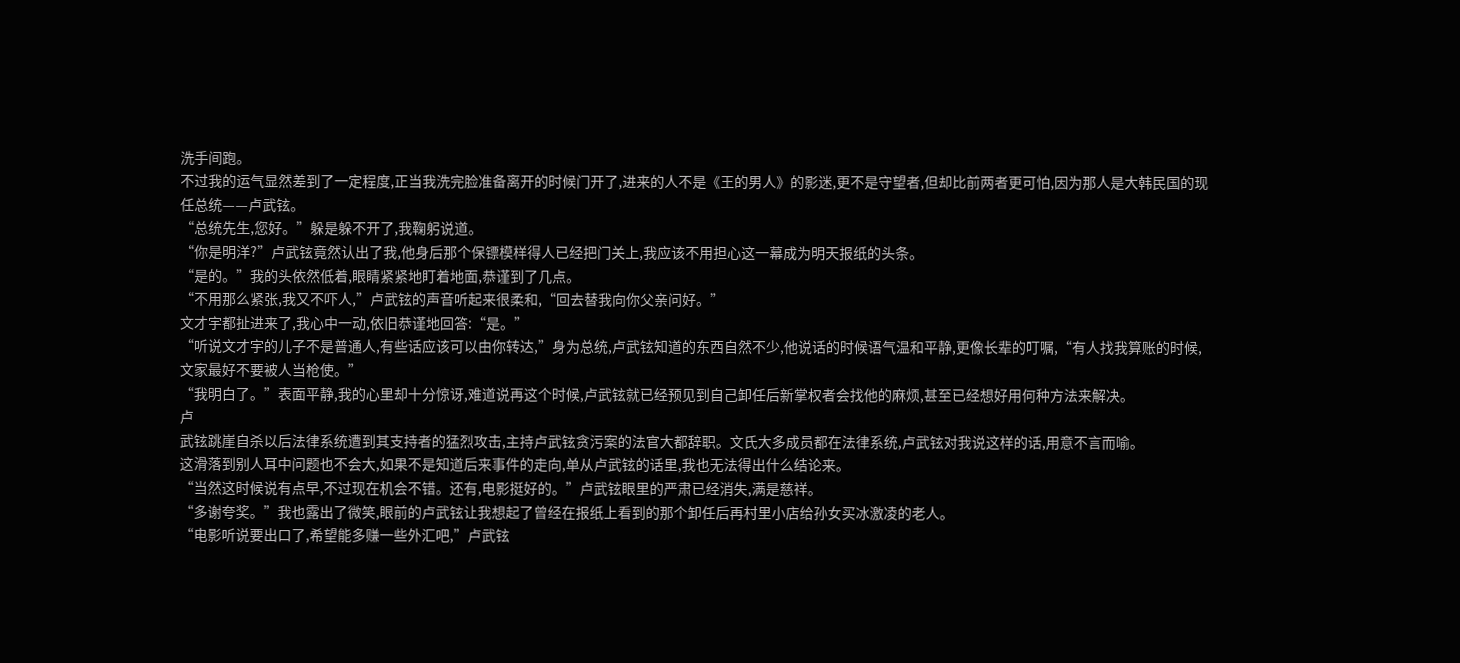洗手间跑。
不过我的运气显然差到了一定程度,正当我洗完脸准备离开的时候门开了,进来的人不是《王的男人》的影迷,更不是守望者,但却比前两者更可怕,因为那人是大韩民国的现任总统——卢武铉。
“总统先生,您好。”躲是躲不开了,我鞠躬说道。
“你是明洋?”卢武铉竟然认出了我,他身后那个保镖模样得人已经把门关上,我应该不用担心这一幕成为明天报纸的头条。
“是的。”我的头依然低着,眼睛紧紧地盯着地面,恭谨到了几点。
“不用那么紧张,我又不吓人,”卢武铉的声音听起来很柔和,“回去替我向你父亲问好。”
文才宇都扯进来了,我心中一动,依旧恭谨地回答:“是。”
“听说文才宇的儿子不是普通人,有些话应该可以由你转达,”身为总统,卢武铉知道的东西自然不少,他说话的时候语气温和平静,更像长辈的叮嘱,“有人找我算账的时候,文家最好不要被人当枪使。”
“我明白了。”表面平静,我的心里却十分惊讶,难道说再这个时候,卢武铉就已经预见到自己卸任后新掌权者会找他的麻烦,甚至已经想好用何种方法来解决。
卢
武铉跳崖自杀以后法律系统遭到其支持者的猛烈攻击,主持卢武铉贪污案的法官大都辞职。文氏大多成员都在法律系统,卢武铉对我说这样的话,用意不言而喻。
这滑落到别人耳中问题也不会大,如果不是知道后来事件的走向,单从卢武铉的话里,我也无法得出什么结论来。
“当然这时候说有点早,不过现在机会不错。还有,电影挺好的。”卢武铉眼里的严肃已经消失,满是慈祥。
“多谢夸奖。”我也露出了微笑,眼前的卢武铉让我想起了曾经在报纸上看到的那个卸任后再村里小店给孙女买冰激凌的老人。
“电影听说要出口了,希望能多赚一些外汇吧,”卢武铉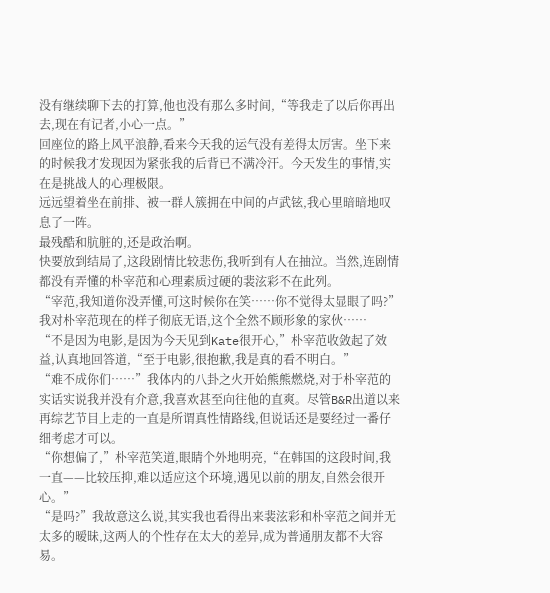没有继续聊下去的打算,他也没有那么多时间,“等我走了以后你再出去,现在有记者,小心一点。”
回座位的路上风平浪静,看来今天我的运气没有差得太厉害。坐下来的时候我才发现因为紧张我的后背已不满冷汗。今天发生的事情,实在是挑战人的心理极限。
远远望着坐在前排、被一群人簇拥在中间的卢武铉,我心里暗暗地叹息了一阵。
最残酷和肮脏的,还是政治啊。
快要放到结局了,这段剧情比较悲伤,我听到有人在抽泣。当然,连剧情都没有弄懂的朴宰范和心理素质过硬的裴泫彩不在此列。
“宰范,我知道你没弄懂,可这时候你在笑……你不觉得太显眼了吗?”我对朴宰范现在的样子彻底无语,这个全然不顾形象的家伙……
“不是因为电影,是因为今天见到Kate很开心,”朴宰范收敛起了效益,认真地回答道,“至于电影,很抱歉,我是真的看不明白。”
“难不成你们……”我体内的八卦之火开始熊熊燃烧,对于朴宰范的实话实说我并没有介意,我喜欢甚至向往他的直爽。尽管B&R出道以来再综艺节目上走的一直是所谓真性情路线,但说话还是要经过一番仔细考虑才可以。
“你想偏了,”朴宰范笑道,眼睛个外地明亮,“在韩国的这段时间,我一直——比较压抑,难以适应这个环境,遇见以前的朋友,自然会很开心。”
“是吗?”我故意这么说,其实我也看得出来裴泫彩和朴宰范之间并无太多的暧昧,这两人的个性存在太大的差异,成为普通朋友都不大容易。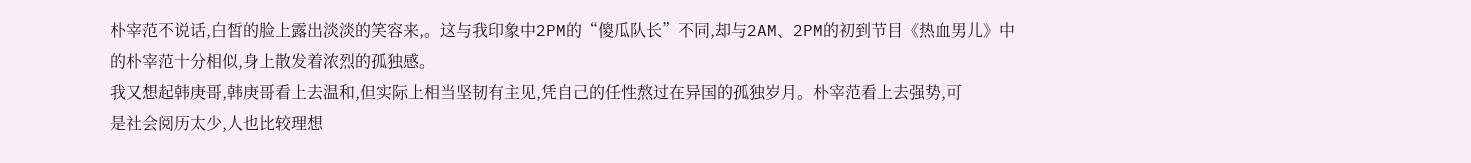朴宰范不说话,白皙的脸上露出淡淡的笑容来,。这与我印象中2PM的“傻瓜队长”不同,却与2AM、2PM的初到节目《热血男儿》中的朴宰范十分相似,身上散发着浓烈的孤独感。
我又想起韩庚哥,韩庚哥看上去温和,但实际上相当坚韧有主见,凭自己的任性熬过在异国的孤独岁月。朴宰范看上去强势,可
是社会阅历太少,人也比较理想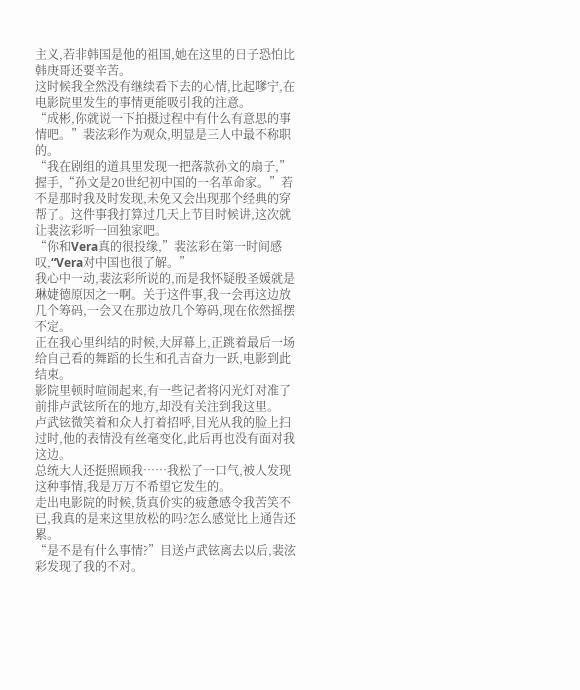主义,若非韩国是他的祖国,她在这里的日子恐怕比韩庚哥还要辛苦。
这时候我全然没有继续看下去的心情,比起嗲宁,在电影院里发生的事情更能吸引我的注意。
“成彬,你就说一下拍摄过程中有什么有意思的事情吧。”裴泫彩作为观众,明显是三人中最不称职的。
“我在剧组的道具里发现一把落款孙文的扇子,”握手,“孙文是20世纪初中国的一名革命家。”若不是那时我及时发现,未免又会出现那个经典的穿帮了。这件事我打算过几天上节目时候讲,这次就让裴泫彩听一回独家吧。
“你和Vera真的很投缘,”裴泫彩在第一时间感叹,“Vera对中国也很了解。”
我心中一动,裴泫彩所说的,而是我怀疑殷圣媛就是琳婕德原因之一啊。关于这件事,我一会再这边放几个筹码,一会又在那边放几个筹码,现在依然摇摆不定。
正在我心里纠结的时候,大屏幕上,正跳着最后一场给自己看的舞蹈的长生和孔吉奋力一跃,电影到此结束。
影院里顿时喧闹起来,有一些记者将闪光灯对准了前排卢武铉所在的地方,却没有关注到我这里。
卢武铉微笑着和众人打着招呼,目光从我的脸上扫过时,他的表情没有丝毫变化,此后再也没有面对我这边。
总统大人还挺照顾我……我松了一口气,被人发现这种事情,我是万万不希望它发生的。
走出电影院的时候,货真价实的疲惫感令我苦笑不已,我真的是来这里放松的吗?怎么感觉比上通告还累。
“是不是有什么事情?”目送卢武铉离去以后,裴泫彩发现了我的不对。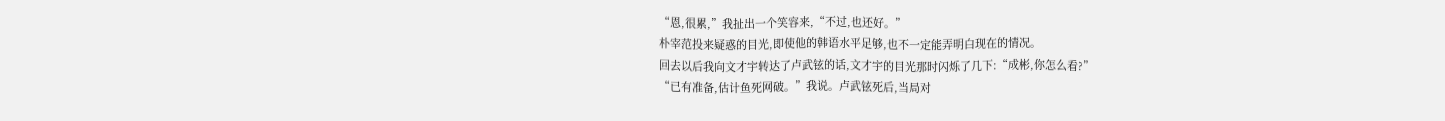“恩,很累,”我扯出一个笑容来,“不过,也还好。”
朴宰范投来疑惑的目光,即使他的韩语水平足够,也不一定能弄明白现在的情况。
回去以后我向文才宇转达了卢武铉的话,文才宇的目光那时闪烁了几下:“成彬,你怎么看?”
“已有准备,估计鱼死网破。”我说。卢武铉死后,当局对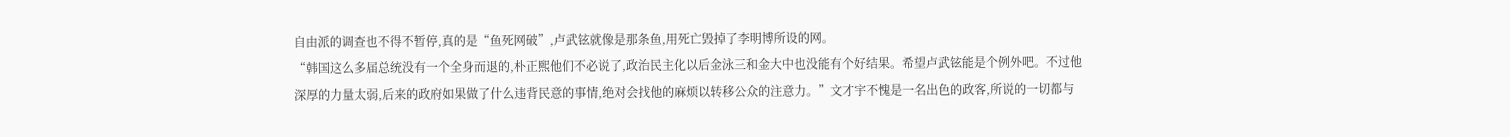自由派的调查也不得不暂停,真的是“鱼死网破”,卢武铉就像是那条鱼,用死亡毁掉了李明博所设的网。
“韩国这么多届总统没有一个全身而退的,朴正熙他们不必说了,政治民主化以后金泳三和金大中也没能有个好结果。希望卢武铉能是个例外吧。不过他深厚的力量太弱,后来的政府如果做了什么违背民意的事情,绝对会找他的麻烦以转移公众的注意力。”文才宇不愧是一名出色的政客,所说的一切都与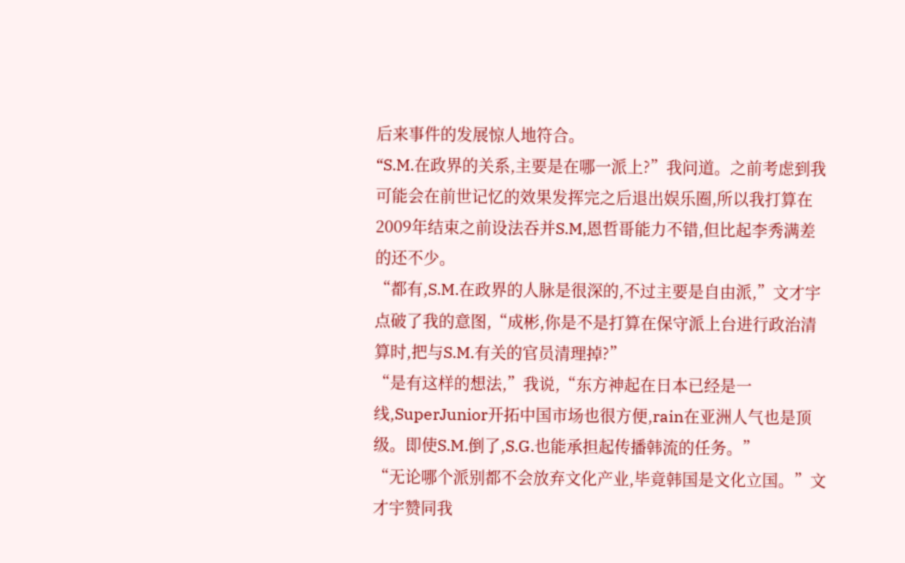后来事件的发展惊人地符合。
“S.M.在政界的关系,主要是在哪一派上?”我问道。之前考虑到我
可能会在前世记忆的效果发挥完之后退出娱乐圈,所以我打算在2009年结束之前设法吞并S.M,恩哲哥能力不错,但比起李秀满差的还不少。
“都有,S.M.在政界的人脉是很深的,不过主要是自由派,”文才宇点破了我的意图,“成彬,你是不是打算在保守派上台进行政治清算时,把与S.M.有关的官员清理掉?”
“是有这样的想法,”我说,“东方神起在日本已经是一线,SuperJunior开拓中国市场也很方便,rain在亚洲人气也是顶级。即使S.M.倒了,S.G.也能承担起传播韩流的任务。”
“无论哪个派别都不会放弃文化产业,毕竟韩国是文化立国。”文才宇赞同我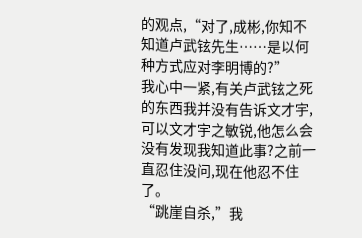的观点,“对了,成彬,你知不知道卢武铉先生……是以何种方式应对李明博的?”
我心中一紧,有关卢武铉之死的东西我并没有告诉文才宇,可以文才宇之敏锐,他怎么会没有发现我知道此事?之前一直忍住没问,现在他忍不住了。
“跳崖自杀,”我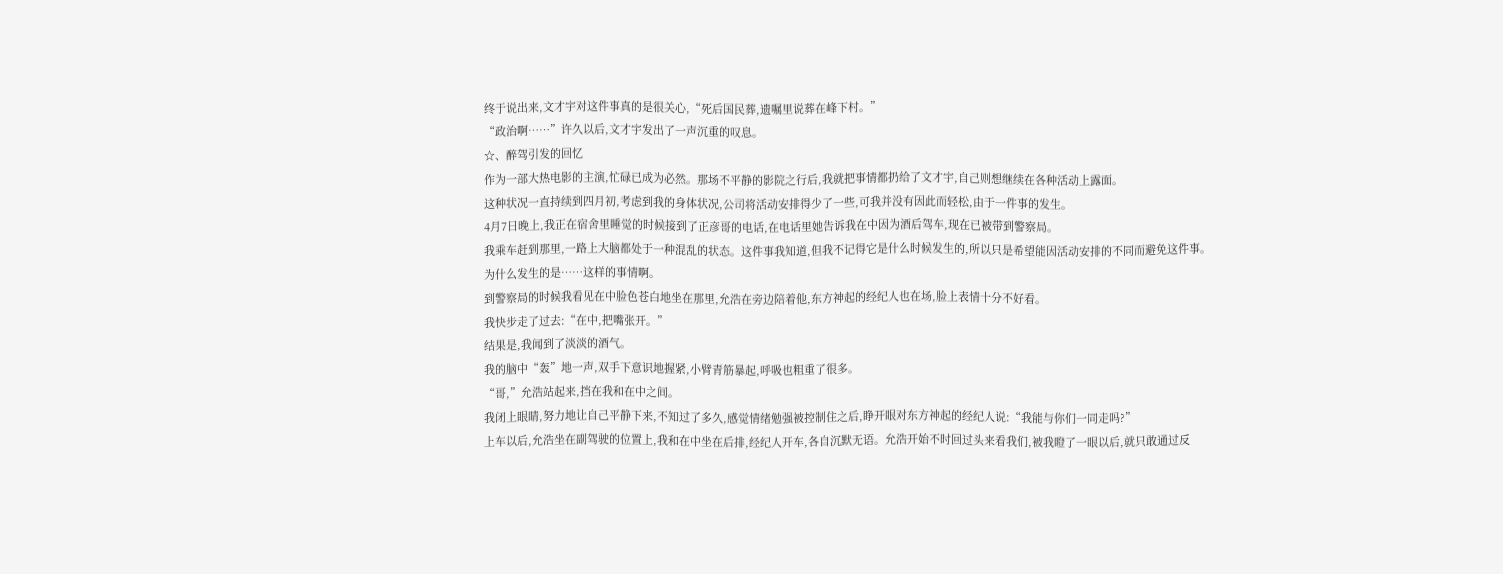终于说出来,文才宇对这件事真的是很关心,“死后国民葬,遗嘱里说葬在峰下村。”
“政治啊……”许久以后,文才宇发出了一声沉重的叹息。
☆、醉驾引发的回忆
作为一部大热电影的主演,忙碌已成为必然。那场不平静的影院之行后,我就把事情都扔给了文才宇,自己则想继续在各种活动上露面。
这种状况一直持续到四月初,考虑到我的身体状况,公司将活动安排得少了一些,可我并没有因此而轻松,由于一件事的发生。
4月7日晚上,我正在宿舍里睡觉的时候接到了正彦哥的电话,在电话里她告诉我在中因为酒后驾车,现在已被带到警察局。
我乘车赶到那里,一路上大脑都处于一种混乱的状态。这件事我知道,但我不记得它是什么时候发生的,所以只是希望能因活动安排的不同而避免这件事。
为什么发生的是……这样的事情啊。
到警察局的时候我看见在中脸色苍白地坐在那里,允浩在旁边陪着他,东方神起的经纪人也在场,脸上表情十分不好看。
我快步走了过去:“在中,把嘴张开。”
结果是,我闻到了淡淡的酒气。
我的脑中“轰”地一声,双手下意识地握紧,小臂青筋暴起,呼吸也粗重了很多。
“哥,”允浩站起来,挡在我和在中之间。
我闭上眼睛,努力地让自己平静下来,不知过了多久,感觉情绪勉强被控制住之后,睁开眼对东方神起的经纪人说:“我能与你们一同走吗?”
上车以后,允浩坐在副驾驶的位置上,我和在中坐在后排,经纪人开车,各自沉默无语。允浩开始不时回过头来看我们,被我瞪了一眼以后,就只敢通过反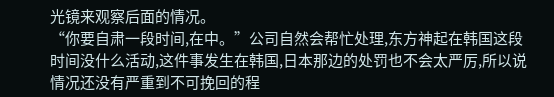光镜来观察后面的情况。
“你要自肃一段时间,在中。”公司自然会帮忙处理,东方神起在韩国这段时间没什么活动,这件事发生在韩国,日本那边的处罚也不会太严厉,所以说情况还没有严重到不可挽回的程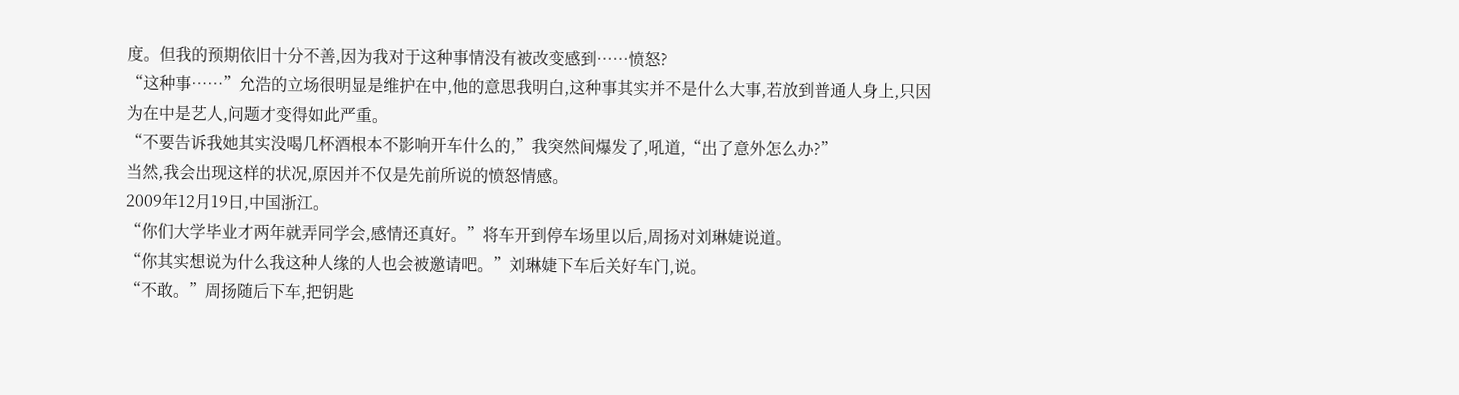度。但我的预期依旧十分不善,因为我对于这种事情没有被改变感到……愤怒?
“这种事……”允浩的立场很明显是维护在中,他的意思我明白,这种事其实并不是什么大事,若放到普通人身上,只因为在中是艺人,问题才变得如此严重。
“不要告诉我她其实没喝几杯酒根本不影响开车什么的,”我突然间爆发了,吼道,“出了意外怎么办?”
当然,我会出现这样的状况,原因并不仅是先前所说的愤怒情感。
2009年12月19日,中国浙江。
“你们大学毕业才两年就弄同学会,感情还真好。”将车开到停车场里以后,周扬对刘琳婕说道。
“你其实想说为什么我这种人缘的人也会被邀请吧。”刘琳婕下车后关好车门,说。
“不敢。”周扬随后下车,把钥匙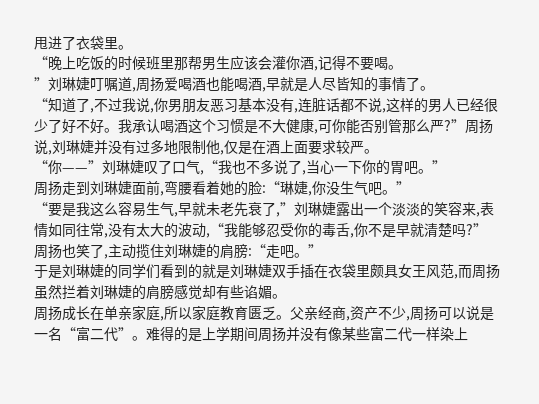甩进了衣袋里。
“晚上吃饭的时候班里那帮男生应该会灌你酒,记得不要喝。
”刘琳婕叮嘱道,周扬爱喝酒也能喝酒,早就是人尽皆知的事情了。
“知道了,不过我说,你男朋友恶习基本没有,连脏话都不说,这样的男人已经很少了好不好。我承认喝酒这个习惯是不大健康,可你能否别管那么严?”周扬说,刘琳婕并没有过多地限制他,仅是在酒上面要求较严。
“你——”刘琳婕叹了口气,“我也不多说了,当心一下你的胃吧。”
周扬走到刘琳婕面前,弯腰看着她的脸:“琳婕,你没生气吧。”
“要是我这么容易生气,早就未老先衰了,”刘琳婕露出一个淡淡的笑容来,表情如同往常,没有太大的波动,“我能够忍受你的毒舌,你不是早就清楚吗?”
周扬也笑了,主动揽住刘琳婕的肩膀:“走吧。”
于是刘琳婕的同学们看到的就是刘琳婕双手插在衣袋里颇具女王风范,而周扬虽然拦着刘琳婕的肩膀感觉却有些谄媚。
周扬成长在单亲家庭,所以家庭教育匮乏。父亲经商,资产不少,周扬可以说是一名“富二代”。难得的是上学期间周扬并没有像某些富二代一样染上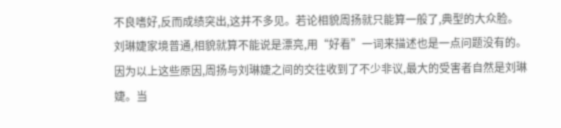不良嗜好,反而成绩突出,这并不多见。若论相貌周扬就只能算一般了,典型的大众脸。
刘琳婕家境普通,相貌就算不能说是漂亮,用“好看”一词来描述也是一点问题没有的。因为以上这些原因,周扬与刘琳婕之间的交往收到了不少非议,最大的受害者自然是刘琳婕。当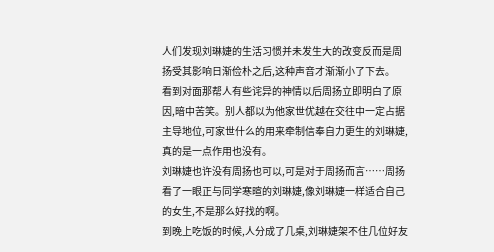人们发现刘琳婕的生活习惯并未发生大的改变反而是周扬受其影响日渐俭朴之后,这种声音才渐渐小了下去。
看到对面那帮人有些诧异的神情以后周扬立即明白了原因,暗中苦笑。别人都以为他家世优越在交往中一定占据主导地位,可家世什么的用来牵制信奉自力更生的刘琳婕,真的是一点作用也没有。
刘琳婕也许没有周扬也可以,可是对于周扬而言……周扬看了一眼正与同学寒暄的刘琳婕,像刘琳婕一样适合自己的女生,不是那么好找的啊。
到晚上吃饭的时候,人分成了几桌,刘琳婕架不住几位好友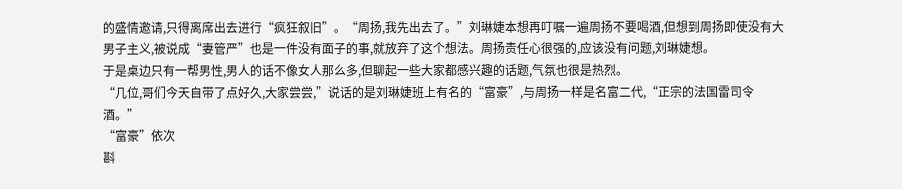的盛情邀请,只得离席出去进行“疯狂叙旧”。“周扬,我先出去了。”刘琳婕本想再叮嘱一遍周扬不要喝酒,但想到周扬即使没有大男子主义,被说成“妻管严”也是一件没有面子的事,就放弃了这个想法。周扬责任心很强的,应该没有问题,刘琳婕想。
于是桌边只有一帮男性,男人的话不像女人那么多,但聊起一些大家都感兴趣的话题,气氛也很是热烈。
“几位,哥们今天自带了点好久,大家尝尝,”说话的是刘琳婕班上有名的“富豪”,与周扬一样是名富二代,“正宗的法国雷司令酒。”
“富豪”依次
斟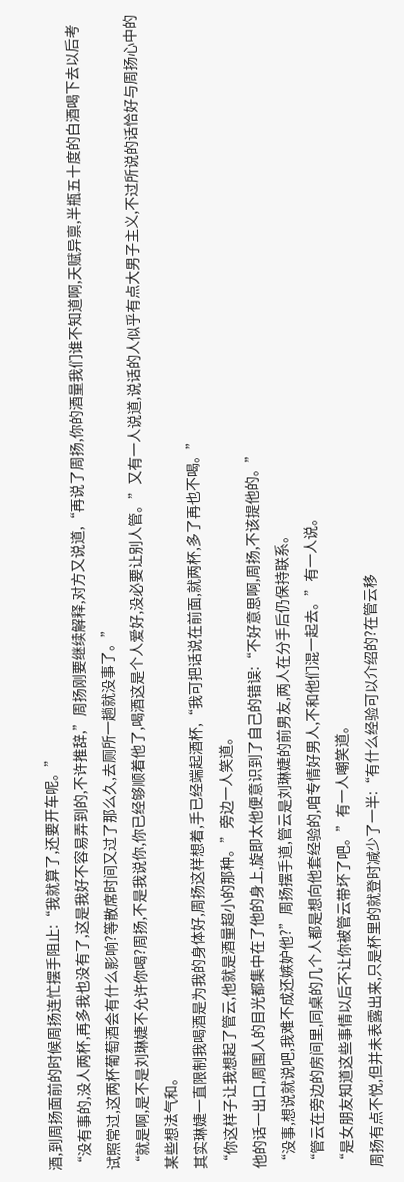酒,到周扬面前的时候周扬连忙摆手阻止:“我就算了,还要开车呢。”
“没有事的,没人两杯,再多我也没有了,这是我好不容易弄到的,不许推辞,”周扬刚要继续解释,对方又说道,“再说了周扬,你的酒量我们谁不知道啊,天赋异禀,半瓶五十度的白酒喝下去以后考试照常过,这两杯葡萄酒会有什么影响?等散席时间又过了那么久,去厕所一趟就没事了。”
“就是啊,是不是刘琳婕不允许你喝?周扬,不是我说你,你已经够顺着他了,喝酒这是个人爱好,没必要让别人管。”又有一人说道,说话的人似乎有点大男子主义,不过所说的话恰好与周扬心中的某些想法气和。
其实琳婕一直限制我喝酒是为我的身体好,周扬这样想着,手已经端起酒杯,“我可把话说在前面,就两杯,多了再也不喝。”
“你这样子让我想起了管云,他就是酒量超小的那种。”旁边一人笑道。
他的话一出口,周围人的目光都集中在了他的身上,旋即太他便意识到了自己的错误:“不好意思啊,周扬,不该提他的。”
“没事,想说就说吧,我难不成还嫉妒他?”周扬摆手道,管云是刘琳婕的前男友,两人在分手后仍保持联系。
“管云在旁边的房间里,同桌的几个人都是想向他套经验的,咱专情好男人,不和他们混一起去。”有一人说。
“是女朋友知道这些事情以后不让你被管云带坏了吧。”有一人嘲笑道。
周扬有点不悦,但并未表露出来,只是杯里的就登时减少了一半:“有什么经验可以介绍的?在管云移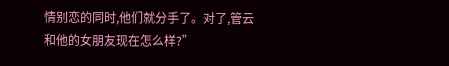情别恋的同时,他们就分手了。对了,管云和他的女朋友现在怎么样?”